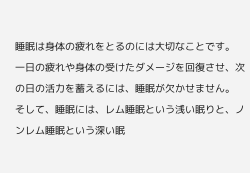睡眠は身体の疲れをとるのには大切なことです。
一日の疲れや身体の受けたダメージを回復させ、次の日の活力を蓄えるには、睡眠が欠かせません。
そして、睡眠には、レム睡眠という浅い眠りと、ノンレム睡眠という深い眠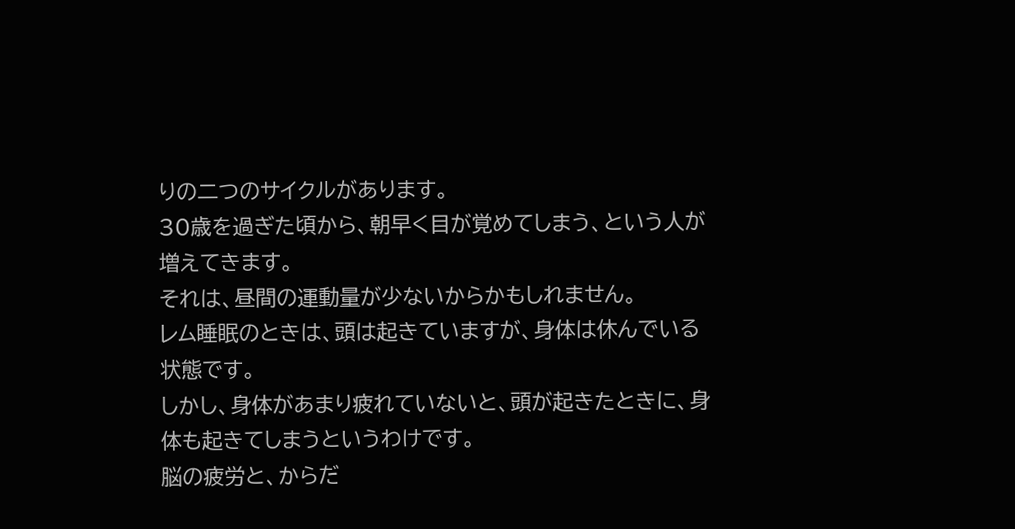りの二つのサイクルがあります。
30歳を過ぎた頃から、朝早く目が覚めてしまう、という人が増えてきます。
それは、昼間の運動量が少ないからかもしれません。
レム睡眠のときは、頭は起きていますが、身体は休んでいる状態です。
しかし、身体があまり疲れていないと、頭が起きたときに、身体も起きてしまうというわけです。
脳の疲労と、からだ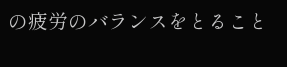の疲労のバランスをとること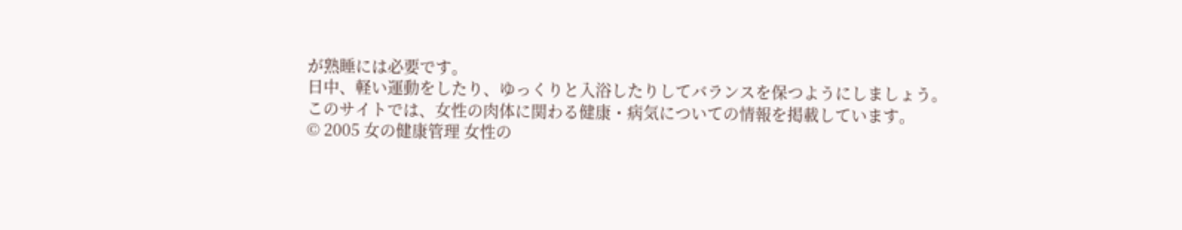が熟睡には必要です。
日中、軽い運動をしたり、ゆっくりと入浴したりしてバランスを保つようにしましょう。
このサイトでは、女性の肉体に関わる健康・病気についての情報を掲載しています。
© 2005 女の健康管理 女性の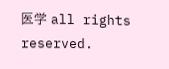医学 all rights reserved.